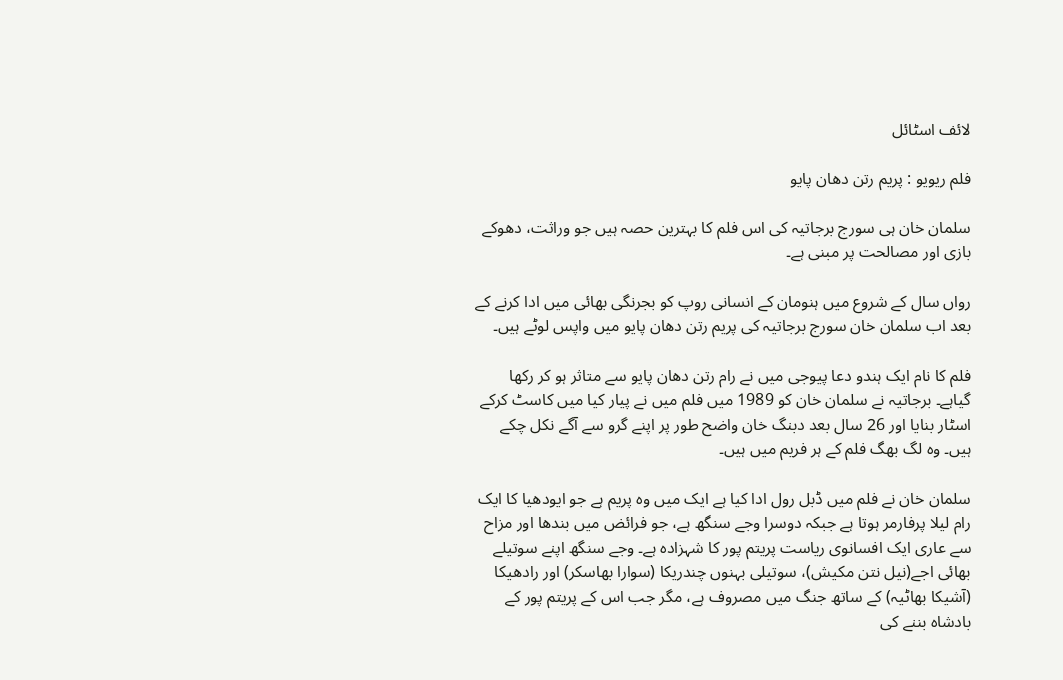لائف اسٹائل

فلم ریویو : پریم رتن دھان پایو

سلمان خان ہی سورج برجاتیہ کی اس فلم کا بہترین حصہ ہیں جو وراثت، دھوکے بازی اور مصالحت پر مبنی ہے۔

رواں سال کے شروع میں ہنومان کے انسانی روپ کو بجرنگی بھائی میں ادا کرنے کے بعد اب سلمان خان سورج برجاتیہ کی پریم رتن دھان پایو میں واپس لوٹے ہیں۔

فلم کا نام ایک ہندو دعا پیوجی میں نے رام رتن دھان پایو سے متاثر ہو کر رکھا گیاہے۔ برجاتیہ نے سلمان خان کو 1989 میں فلم میں نے پیار کیا میں کاسٹ کرکے اسٹار بنایا اور 26 سال بعد دبنگ خان واضح طور پر اپنے گرو سے آگے نکل چکے ہیں۔ وہ لگ بھگ فلم کے ہر فریم میں ہیں۔

سلمان خان نے فلم میں ڈبل رول ادا کیا ہے ایک میں وہ پریم ہے جو ایودھیا کا ایک رام لیلا پرفارمر ہوتا ہے جبکہ دوسرا وجے سنگھ ہے، جو فرائض میں بندھا اور مزاح سے عاری ایک افسانوی ریاست پریتم پور کا شہزادہ ہے۔ وجے سنگھ اپنے سوتیلے بھائی اجے(نیل نتن مکیش)، سوتیلی بہنوں چندریکا (سوارا بھاسکر) اور رادھیکا (آشیکا بھاٹیہ) کے ساتھ جنگ میں مصروف ہے، مگر جب اس کے پریتم پور کے بادشاہ بننے کی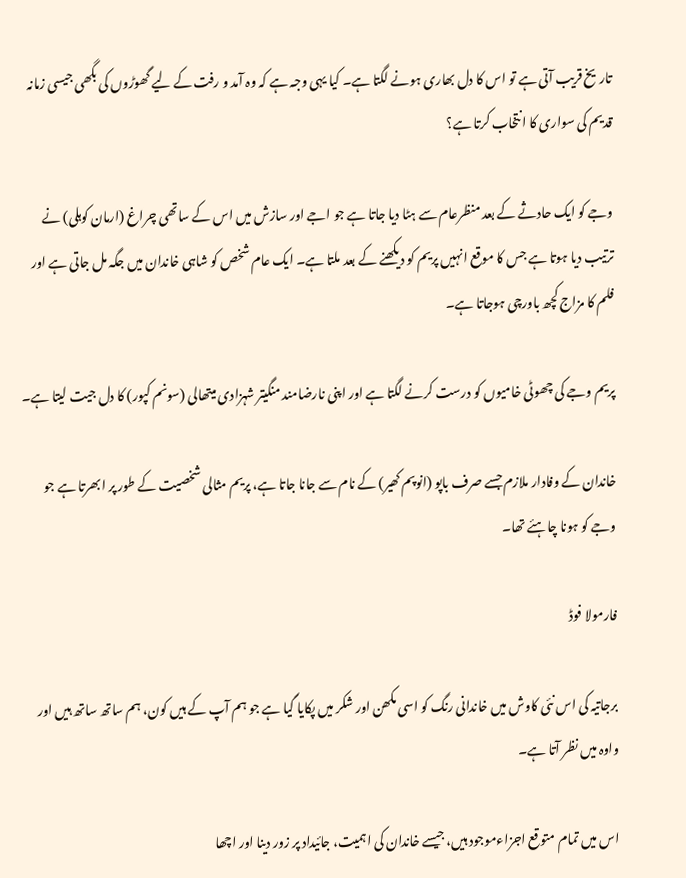تاریخ قریب آتی ہے تو اس کا دل بھاری ہونے لگتا ہے۔ کیا یہی وجہ ہے کہ وہ آمد و رفت کے لیے گھوڑوں کی بگھی جیسی زمانہ قدیم کی سواری کا انتخاب کرتا ہے؟

وجے کو ایک حادثے کے بعد منظرعام سے ہٹا دیا جاتا ہے جو اجے اور سازش میں اس کے ساتھی چراغ (ارمان کوہلی) نے ترتیب دیا ہوتا ہے جس کا موقع انہیں پریم کو دیکھنے کے بعد ملتا ہے۔ ایک عام شخص کو شاہی خاندان میں جگہ مل جاتی ہے اور فلم کا مزاج کچھ باورچی ہوجاتا ہے۔

پریم وجے کی چھوٹی خامیوں کو درست کرنے لگتا ہے اور اپنی نارضامند منگیتر شہزادی میتھالی (سونم کپور) کا دل جیت لیتا ہے۔

خاندان کے وفادار ملازم جسے صرف باپو (انوپم کھیر) کے نام سے جانا جاتا ہے، پریم مثالی شخصیت کے طور پر ابھرتا ہے جو وجے کو ہونا چاہئے تھا۔

فارمولا فوڈ

برجاتیہ کی اس نئی کاوش میں خاندانی رنگ کو اسی مکھن اور شکر میں پکایا گیا ہے جو ہم آپ کے ہیں کون، ہم ساتھ ساتھ ہیں اور واوہ میں نظر آتا ہے۔

اس میں تمام متوقع اجزاءموجود ہیں، جیسے خاندان کی اہمیت، جائیداد پر زور دینا اور اچھا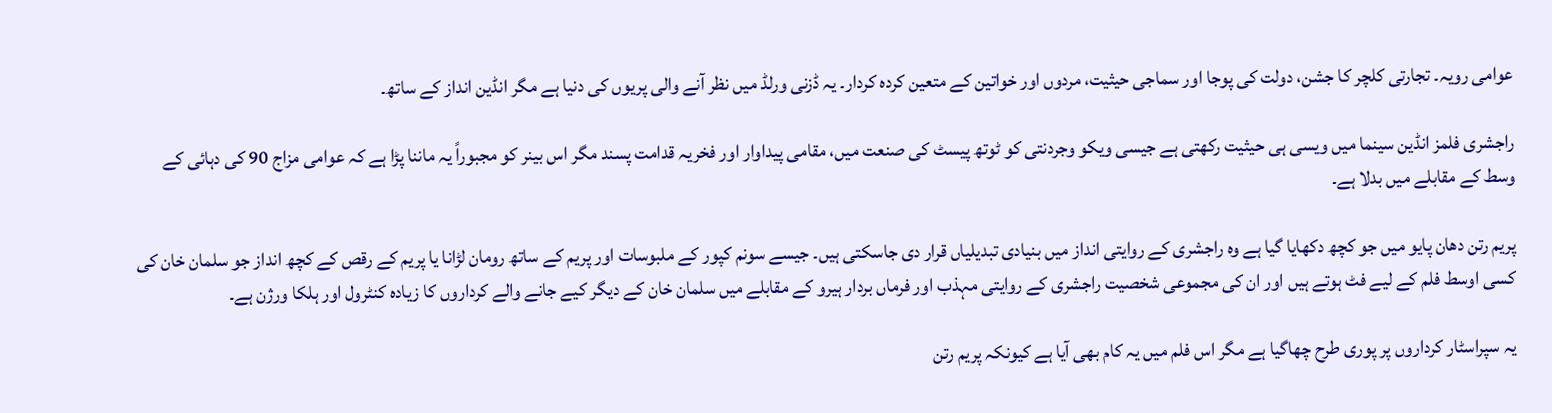عوامی رویہ۔ تجارتی کلچر کا جشن، دولت کی پوجا اور سماجی حیثیت، مردوں اور خواتین کے متعین کردہ کردار۔ یہ ڈزنی ورلڈ میں نظر آنے والی پریوں کی دنیا ہے مگر انڈین انداز کے ساتھ۔

راجشری فلمز انڈین سینما میں ویسی ہی حیثیت رکھتی ہے جیسی ویکو وجردنتی کو ٹوتھ پیسٹ کی صنعت میں، مقامی پیداوار اور فخریہ قدامت پسند مگر اس بینر کو مجبوراً یہ ماننا پڑا ہے کہ عوامی مزاج 90 کی دہائی کے وسط کے مقابلے میں بدلا ہے۔

پریم رتن دھان پایو میں جو کچھ دکھایا گیا ہے وہ راجشری کے روایتی انداز میں بنیادی تبدیلیاں قرار دی جاسکتی ہیں۔ جیسے سونم کپور کے ملبوسات اور پریم کے ساتھ رومان لڑانا یا پریم کے رقص کے کچھ انداز جو سلمان خان کی کسی اوسط فلم کے لیے فٹ ہوتے ہیں اور ان کی مجموعی شخصیت راجشری کے روایتی مہذب اور فرماں بردار ہیرو کے مقابلے میں سلمان خان کے دیگر کیے جانے والے کرداروں کا زیادہ کنٹرول اور ہلکا ورژن ہے۔

یہ سپراسٹار کرداروں پر پوری طرح چھاگیا ہے مگر اس فلم میں یہ کام بھی آیا ہے کیونکہ پریم رتن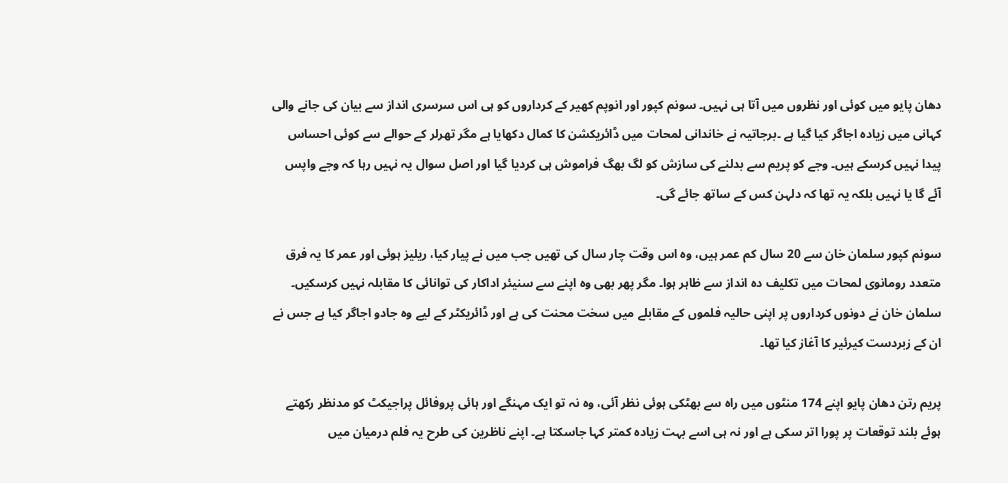دھان پایو میں کوئی اور نظروں میں آتا ہی نہیں۔ سونم کپور اور انوپم کھیر کے کرداروں کو ہی اس سرسری انداز سے بیان کی جانے والی کہانی میں زیادہ اجاگر کیا گیا ہے ۔برجاتیہ نے خاندانی لمحات میں ڈائریکشن کا کمال دکھایا ہے مگر تھرلر کے حوالے سے کوئی احساس پیدا نہیں کرسکے ہیں۔ وجے کو پریم سے بدلنے کی سازش کو لگ بھگ فراموش ہی کردیا گیا اور اصل سوال یہ نہیں رہا کہ وجے واپس آئے گا یا نہیں بلکہ یہ تھا کہ دلہن کس کے ساتھ جائے گی۔

سونم کپور سلمان خان سے 20 سال کم عمر ہیں، وہ اس وقت چار سال کی تھیں جب میں نے پیار کیا، ریلیز ہوئی اور عمر کا یہ فرق متعدد رومانوی لمحات میں تکلیف دہ انداز سے ظاہر ہوا۔ مگر پھر بھی وہ اپنے سے سنیئر اداکار کی توانائی کا مقابلہ نہیں کرسکیں۔ سلمان خان نے دونوں کرداروں پر اپنی حالیہ فلموں کے مقابلے میں سخت محنت کی ہے اور ڈائریکٹر کے لیے وہ جادو اجاگر کیا ہے جس نے ان کے زبردست کیرئیر کا آغاز کیا تھا۔

پریم رتن دھان پایو اپنے 174 منٹوں میں راہ سے بھٹکی ہوئی نظر آئی، وہ نہ تو ایک مہنگے اور ہائی پروفائل پراجیکٹ کو مدنظر رکھتے ہوئے بلند توقعات پر پورا اتر سکی ہے اور نہ ہی اسے بہت زیادہ کمتر کہا جاسکتا ہے۔ اپنے ناظرین کی طرح یہ فلم درمیان میں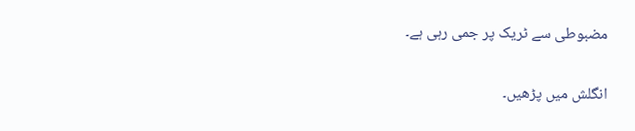مضبوطی سے ٹریک پر جمی رہی ہے۔

انگلش میں پڑھیں۔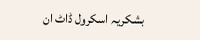بشکریہ اسکرول ڈاٹ ان